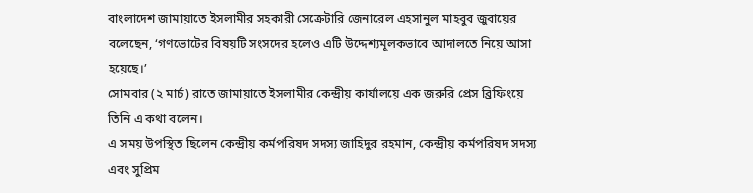বাংলাদেশ জামায়াতে ইসলামীর সহকারী সেক্রেটারি জেনারেল এহসানুল মাহবুব জুবায়ের বলেছেন, ‘গণভোটের বিষয়টি সংসদের হলেও এটি উদ্দেশ্যমূলকভাবে আদালতে নিয়ে আসা হয়েছে।’
সোমবার (২ মার্চ) রাতে জামায়াতে ইসলামীর কেন্দ্রীয় কার্যালয়ে এক জরুরি প্রেস ব্রিফিংয়ে তিনি এ কথা বলেন।
এ সময় উপস্থিত ছিলেন কেন্দ্রীয় কর্মপরিষদ সদস্য জাহিদুর রহমান, কেন্দ্রীয় কর্মপরিষদ সদস্য এবং সুপ্রিম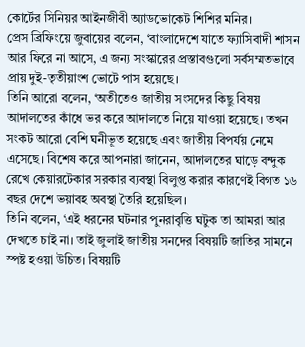কোর্টের সিনিয়র আইনজীবী অ্যাডভোকেট শিশির মনির।
প্রেস ব্রিফিংয়ে জুবায়ের বলেন, ‘বাংলাদেশে যাতে ফ্যাসিবাদী শাসন আর ফিরে না আসে, এ জন্য সংস্কারের প্রস্তাবগুলো সর্বসম্মতভাবে প্রায় দুই-তৃতীয়াংশ ভোটে পাস হয়েছে।
তিনি আরো বলেন, ‘অতীতেও জাতীয় সংসদের কিছু বিষয় আদালতের কাঁধে ভর করে আদালতে নিয়ে যাওয়া হয়েছে। তখন সংকট আরো বেশি ঘনীভূত হয়েছে এবং জাতীয় বিপর্যয় নেমে এসেছে। বিশেষ করে আপনারা জানেন, আদালতের ঘাড়ে বন্দুক রেখে কেয়ারটেকার সরকার ব্যবস্থা বিলুপ্ত করার কারণেই বিগত ১৬ বছর দেশে ভয়াবহ অবস্থা তৈরি হয়েছিল।
তিনি বলেন, ‘এই ধরনের ঘটনার পুনরাবৃত্তি ঘটুক তা আমরা আর দেখতে চাই না। তাই জুলাই জাতীয় সনদের বিষয়টি জাতির সামনে স্পষ্ট হওয়া উচিত। বিষয়টি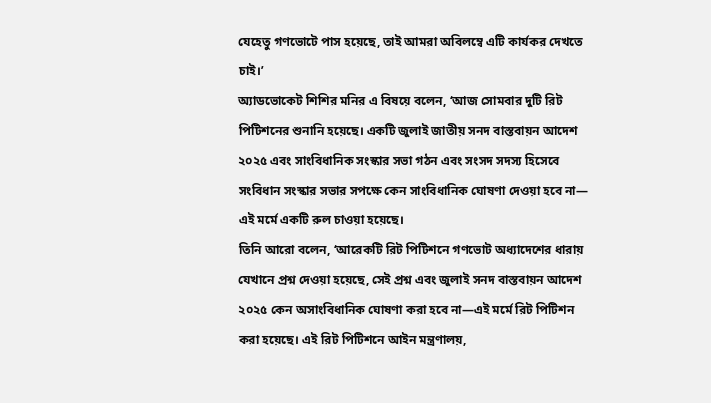যেহেতু গণভোটে পাস হয়েছে, তাই আমরা অবিলম্বে এটি কার্যকর দেখতে চাই।’
অ্যাডভোকেট শিশির মনির এ বিষয়ে বলেন, ‘আজ সোমবার দুটি রিট পিটিশনের শুনানি হয়েছে। একটি জুলাই জাতীয় সনদ বাস্তবায়ন আদেশ ২০২৫ এবং সাংবিধানিক সংস্কার সভা গঠন এবং সংসদ সদস্য হিসেবে সংবিধান সংস্কার সভার সপক্ষে কেন সাংবিধানিক ঘোষণা দেওয়া হবে না— এই মর্মে একটি রুল চাওয়া হয়েছে।
তিনি আরো বলেন, ‘আরেকটি রিট পিটিশনে গণভোট অধ্যাদেশের ধারায় যেখানে প্রশ্ন দেওয়া হয়েছে, সেই প্রশ্ন এবং জুলাই সনদ বাস্তবায়ন আদেশ ২০২৫ কেন অসাংবিধানিক ঘোষণা করা হবে না—এই মর্মে রিট পিটিশন করা হয়েছে। এই রিট পিটিশনে আইন মন্ত্রণালয়,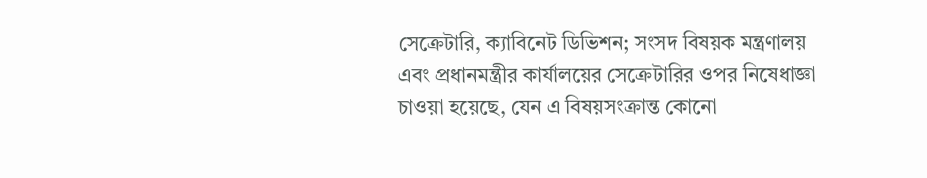সেক্রেটারি, ক্যাবিনেট ডিভিশন; সংসদ বিষয়ক মন্ত্রণালয় এবং প্রধানমন্ত্রীর কার্যালয়ের সেক্রেটারির ওপর নিষেধাজ্ঞা চাওয়া হয়েছে, যেন এ বিষয়সংক্রান্ত কোনো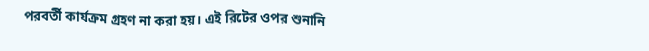পরবর্তী কার্যক্রম গ্রহণ না করা হয়। এই রিটের ওপর শুনানি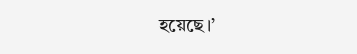হয়েছে।’